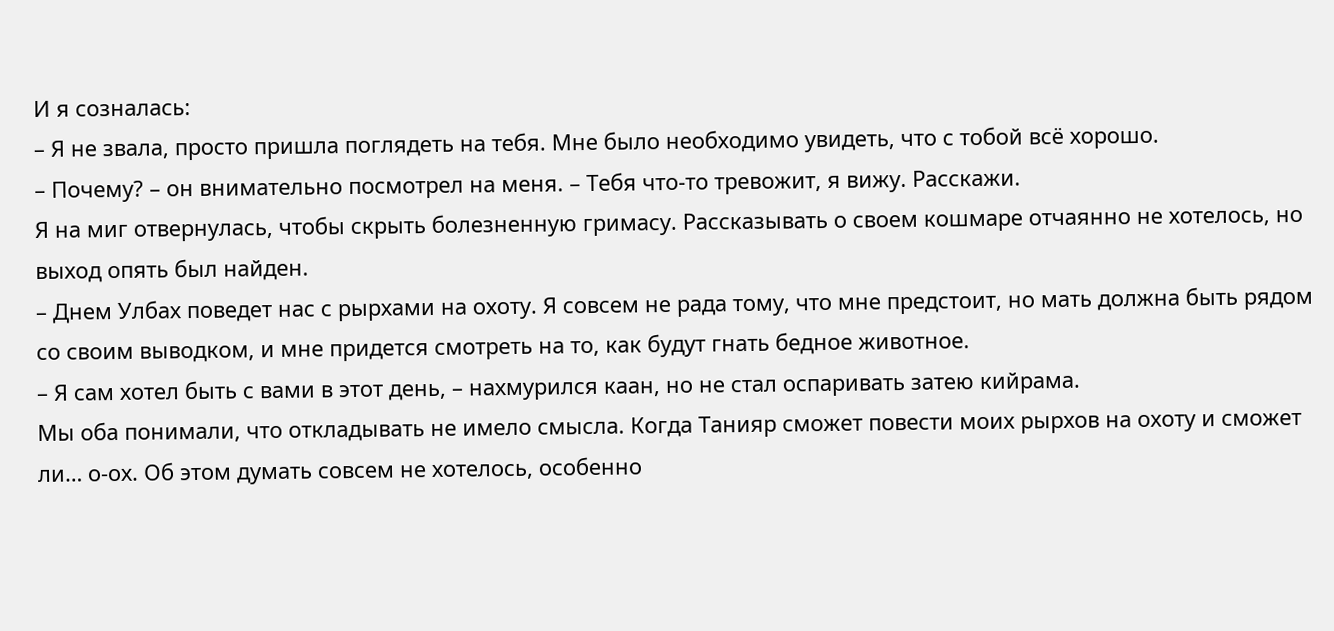И я созналась:
– Я не звала, просто пришла поглядеть на тебя. Мне было необходимо увидеть, что с тобой всё хорошо.
– Почему? – он внимательно посмотрел на меня. – Тебя что-то тревожит, я вижу. Расскажи.
Я на миг отвернулась, чтобы скрыть болезненную гримасу. Рассказывать о своем кошмаре отчаянно не хотелось, но выход опять был найден.
– Днем Улбах поведет нас с рырхами на охоту. Я совсем не рада тому, что мне предстоит, но мать должна быть рядом со своим выводком, и мне придется смотреть на то, как будут гнать бедное животное.
– Я сам хотел быть с вами в этот день, – нахмурился каан, но не стал оспаривать затею кийрама.
Мы оба понимали, что откладывать не имело смысла. Когда Танияр сможет повести моих рырхов на охоту и сможет ли… о-ох. Об этом думать совсем не хотелось, особенно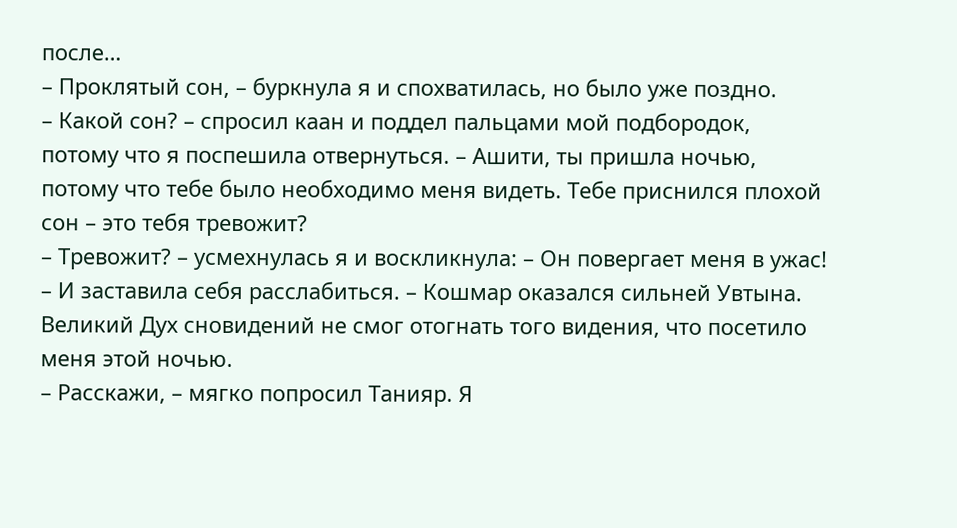после…
– Проклятый сон, – буркнула я и спохватилась, но было уже поздно.
– Какой сон? – спросил каан и поддел пальцами мой подбородок, потому что я поспешила отвернуться. – Ашити, ты пришла ночью, потому что тебе было необходимо меня видеть. Тебе приснился плохой сон – это тебя тревожит?
– Тревожит? – усмехнулась я и воскликнула: – Он повергает меня в ужас! – И заставила себя расслабиться. – Кошмар оказался сильней Увтына. Великий Дух сновидений не смог отогнать того видения, что посетило меня этой ночью.
– Расскажи, – мягко попросил Танияр. Я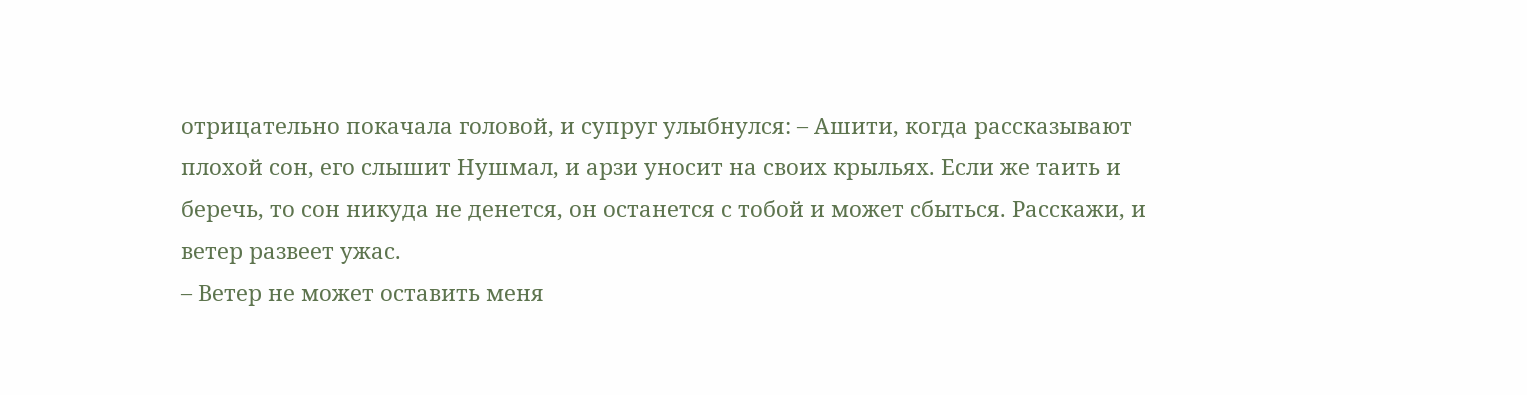отрицательно покачала головой, и супруг улыбнулся: – Ашити, когда рассказывают плохой сон, его слышит Нушмал, и арзи уносит на своих крыльях. Если же таить и беречь, то сон никуда не денется, он останется с тобой и может сбыться. Расскажи, и ветер развеет ужас.
– Ветер не может оставить меня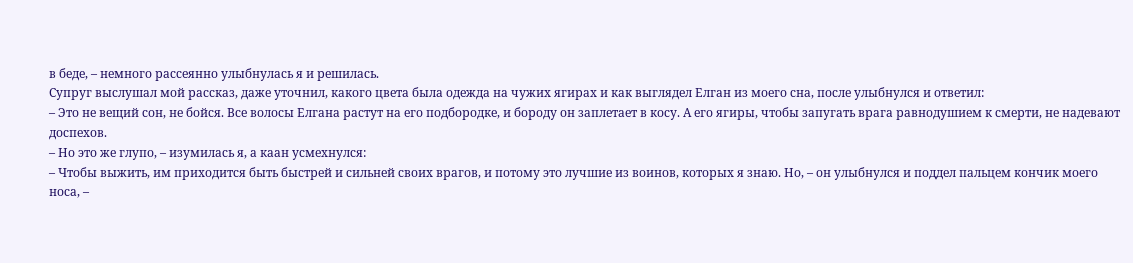в беде, – немного рассеянно улыбнулась я и решилась.
Супруг выслушал мой рассказ, даже уточнил, какого цвета была одежда на чужих ягирах и как выглядел Елган из моего сна, после улыбнулся и ответил:
– Это не вещий сон, не бойся. Все волосы Елгана растут на его подбородке, и бороду он заплетает в косу. А его ягиры, чтобы запугать врага равнодушием к смерти, не надевают доспехов.
– Но это же глупо, – изумилась я, а каан усмехнулся:
– Чтобы выжить, им приходится быть быстрей и сильней своих врагов, и потому это лучшие из воинов, которых я знаю. Но, – он улыбнулся и поддел пальцем кончик моего носа, –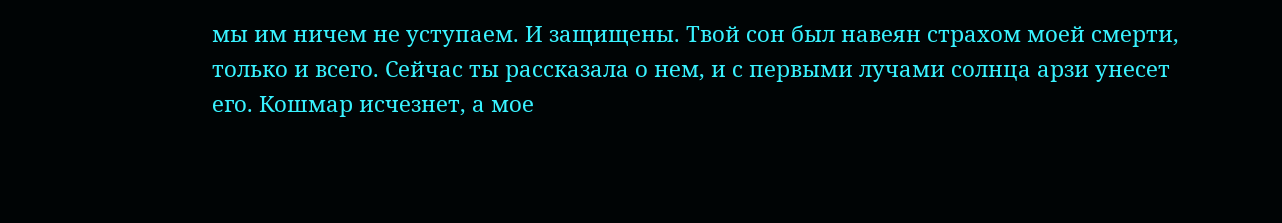мы им ничем не уступаем. И защищены. Твой сон был навеян страхом моей смерти, только и всего. Сейчас ты рассказала о нем, и с первыми лучами солнца арзи унесет его. Кошмар исчезнет, а мое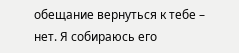обещание вернуться к тебе – нет. Я собираюсь его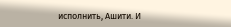исполнить, Ашити. И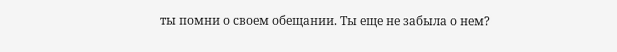ты помни о своем обещании. Ты еще не забыла о нем?